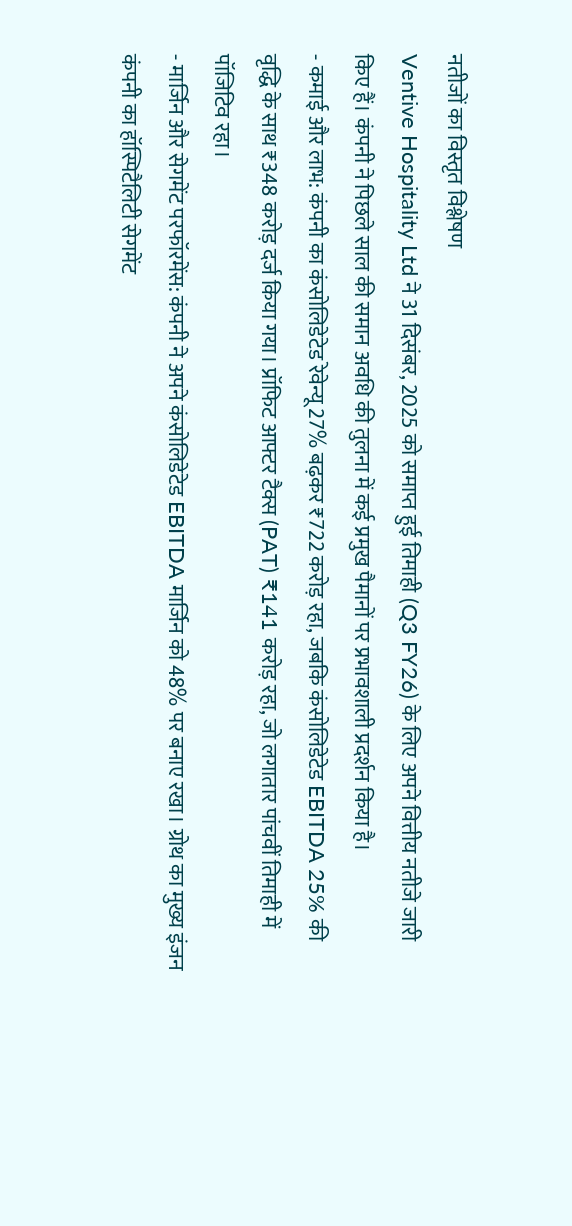नतीजों का विस्तृत विश्लेषण
Ventive Hospitality Ltd ने 31 दिसंबर, 2025 को समाप्त हुई तिमाही (Q3 FY26) के लिए अपने वित्तीय नतीजे जारी किए हैं। कंपनी ने पिछले साल की समान अवधि की तुलना में कई प्रमुख पैमानों पर प्रभावशाली प्रदर्शन किया है।
- कमाई और लाभ: कंपनी का कंसोलिडेटेड रेवेन्यू 27% बढ़कर ₹722 करोड़ रहा, जबकि कंसोलिडेटेड EBITDA 25% की वृद्धि के साथ ₹348 करोड़ दर्ज किया गया। प्रॉफिट आफ्टर टैक्स (PAT) ₹141 करोड़ रहा, जो लगातार पांचवीं तिमाही में पॉजिटिव रहा।
- मार्जिन और सेगमेंट परफॉरमेंस: कंपनी ने अपने कंसोलिडेटेड EBITDA मार्जिन को 48% पर बनाए रखा। ग्रोथ का मुख्य इंजन कंपनी का हॉस्पिटैलिटी सेगमेंट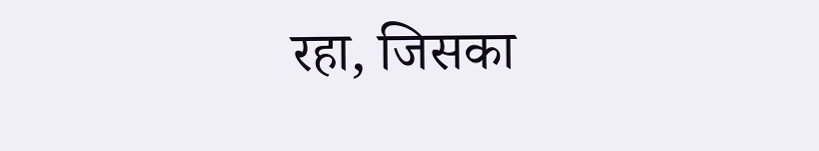रहा, जिसका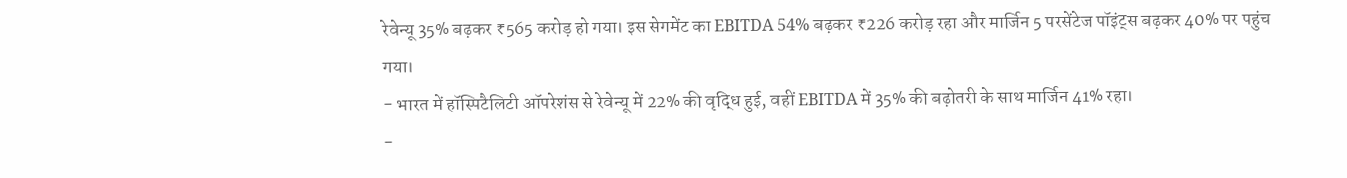रेवेन्यू 35% बढ़कर ₹565 करोड़ हो गया। इस सेगमेंट का EBITDA 54% बढ़कर ₹226 करोड़ रहा और मार्जिन 5 परसेंटेज पॉइंट्स बढ़कर 40% पर पहुंच गया।
- भारत में हॉस्पिटैलिटी ऑपरेशंस से रेवेन्यू में 22% की वृद्धि हुई, वहीं EBITDA में 35% की बढ़ोतरी के साथ मार्जिन 41% रहा।
-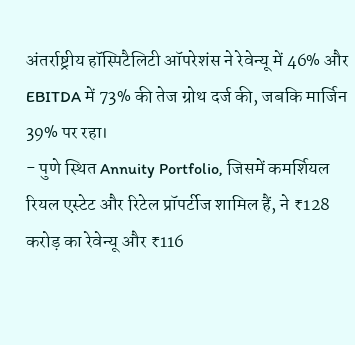अंतर्राष्ट्रीय हॉस्पिटैलिटी ऑपरेशंस ने रेवेन्यू में 46% और EBITDA में 73% की तेज ग्रोथ दर्ज की, जबकि मार्जिन 39% पर रहा।
- पुणे स्थित Annuity Portfolio, जिसमें कमर्शियल रियल एस्टेट और रिटेल प्रॉपर्टीज शामिल हैं, ने ₹128 करोड़ का रेवेन्यू और ₹116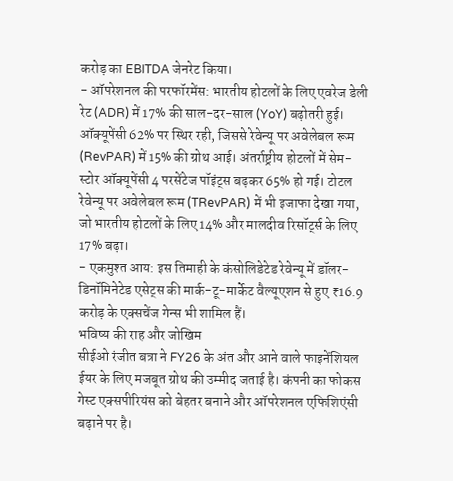करोड़ का EBITDA जेनरेट किया।
- ऑपरेशनल की परफॉरमेंस: भारतीय होटलों के लिए एवरेज डेली रेट (ADR) में 17% की साल-दर-साल (YoY) बढ़ोतरी हुई। ऑक्यूपेंसी 62% पर स्थिर रही, जिससे रेवेन्यू पर अवेलेबल रूम (RevPAR) में 15% की ग्रोथ आई। अंतर्राष्ट्रीय होटलों में सेम-स्टोर ऑक्यूपेंसी 4 परसेंटेज पॉइंट्स बढ़कर 65% हो गई। टोटल रेवेन्यू पर अवेलेबल रूम (TRevPAR) में भी इजाफा देखा गया, जो भारतीय होटलों के लिए 14% और मालदीव रिसॉर्ट्स के लिए 17% बढ़ा।
- एकमुश्त आय: इस तिमाही के कंसोलिडेटेड रेवेन्यू में डॉलर-डिनॉमिनेटेड एसेट्स की मार्क-टू-मार्केट वैल्यूएशन से हुए ₹16.9 करोड़ के एक्सचेंज गेन्स भी शामिल हैं।
भविष्य की राह और जोखिम
सीईओ रंजीत बत्रा ने FY26 के अंत और आने वाले फाइनेंशियल ईयर के लिए मजबूत ग्रोथ की उम्मीद जताई है। कंपनी का फोकस गेस्ट एक्सपीरियंस को बेहतर बनाने और ऑपरेशनल एफिशिएंसी बढ़ाने पर है।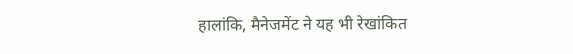हालांकि, मैनेजमेंट ने यह भी रेखांकित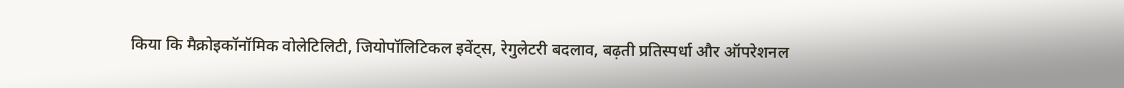किया कि मैक्रोइकॉनॉमिक वोलेटिलिटी, जियोपॉलिटिकल इवेंट्स, रेगुलेटरी बदलाव, बढ़ती प्रतिस्पर्धा और ऑपरेशनल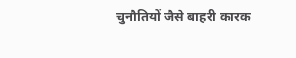चुनौतियों जैसे बाहरी कारक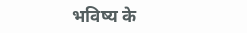भविष्य के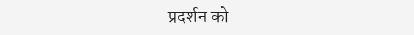प्रदर्शन को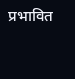प्रभावित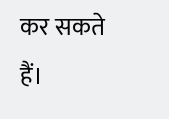कर सकते हैं।